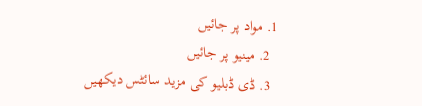1. مواد پر جائیں
  2. مینیو پر جائیں
  3. ڈی ڈبلیو کی مزید سائٹس دیکھیں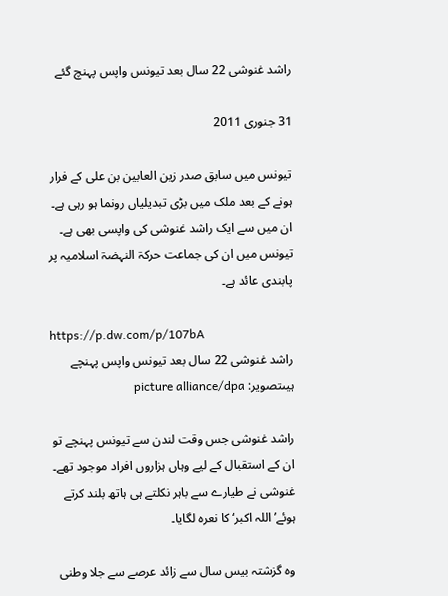راشد غنوشی 22 سال بعد تیونس واپس پہنچ گئے

31 جنوری 2011

تیونس میں سابق صدر زین العابین بن علی کے فرار ہونے کے بعد ملک میں بڑی تبدیلیاں رونما ہو رہی ہے۔ ان میں سے ایک راشد غنوشی کی واپسی بھی ہے۔ تیونس میں ان کی جماعت حركۃ النہضۃ اسلاميہ پر پابندی عائد ہے۔

https://p.dw.com/p/107bA
راشد غنوشی 22 سال بعد تیونس واپس پہنچے ہیںتصویر: picture alliance/dpa

راشد غنوشی جس وقت لندن سے تیونس پہنچے تو ان کے استقبال کے لیے وہاں ہزاروں افراد موجود تھے۔ غنوشی نے طیارے سے باہر نکلتے ہی ہاتھ بلند کرتے ہوئے’اللہ اکبر‘ کا نعرہ لگایا۔

وہ گزشتہ بیس سال سے زائد عرصے سے جلا وطنی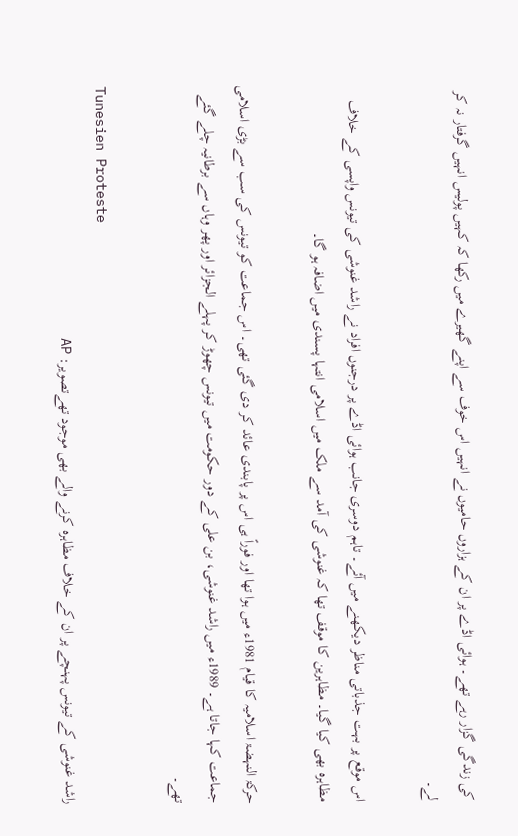کی زندگی گزار رہے تھے۔ ہوائی اڈے پر ان کے ہزاروں حامیوں نے انہیں اس خوف سے اپنے گھیرے میں رکھا کہ کہیں پولیس انہیں گرفتار نہ کر لے۔

اس موقع پر بہت جذباتی مناظر دیکھنے میں آئے۔ تاہم دوسری جانب ہوائی اڈے پر درجنوں افراد نے راشد غنوشی کی تیونس واپسی کے خلاف مظاہرہ بھی کیا گیا۔ مظاہرین کا موقف تھا کہ غنوشی کی آمد سے ملک میں اسلامی انتہا پسندی میں اضافہ ہو گا۔

حركۃ النہضۃ اسلاميہ کا قیام 1981ء میں ہوا تھا اور فوراً ہی اس پر پابندی عائد کر دی گئی تھی۔ اس جماعت کو تیونس کی سب سے بڑی اسلامی جماعت کہا جاتا ہے۔ 1989ء میں راشد غنوشی، بن علی کے دور حکومت میں تیونس چھوڑ کر پہلے الجزائر اور پھر وہاں سے برطانیہ چلے گئے تھے۔

Tunesien Proteste
راشد غنوشی کے تیونس پہنچے پر ان کے خلاف مظاہرہ کرنے والے بھی موجود تھےتصویر: AP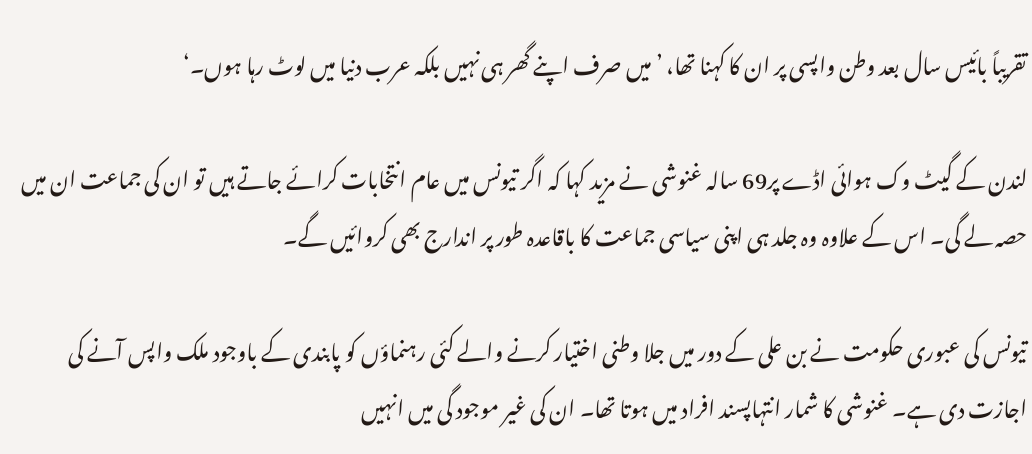تقریباً بائیس سال بعد وطن واپسی پر ان کا کہنا تھا، ’میں صرف اپنے گھر ہی نہیں بلکہ عرب دنیا میں لوٹ رہا ہوں۔‘

لندن کے گیٹ وک ہوائی اڈے پر69 سالہ غنوشی نے مزید کہا کہ اگر تیونس میں عام انتخابات کرائے جاتے ہیں تو ان کی جماعت ان میں حصہ لے گی۔ اس کے علاوہ وہ جلد ہی اپنی سیاسی جماعت کا باقاعدہ طور پر اندارج بھی کروائیں گے۔

تیونس کی عبوری حکومت نے بن علی کے دور میں جلا وطنی اختیار کرنے والے کئی رہنماؤں کو پابندی کے باوجود ملک واپس آنے کی اجازت دی ہے۔ غنوشی کا شمار انتہاپسند افراد میں ہوتا تھا۔ ان کی غیر موجود گی میں انہیں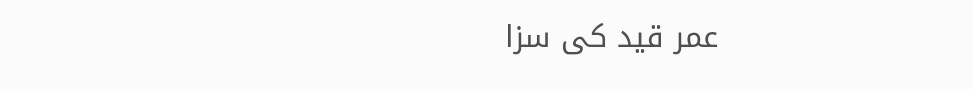عمر قید کی سزا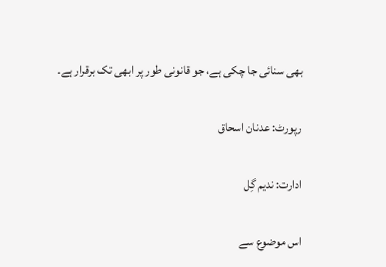بھی سنائی جا چکی ہے، جو قانونی طور پر ابھی تک برقرار ہے۔

رپورٹ: عدنان اسحاق

ادارت: ندیم گِل

اس موضوع سے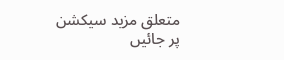متعلق مزید سیکشن پر جائیں